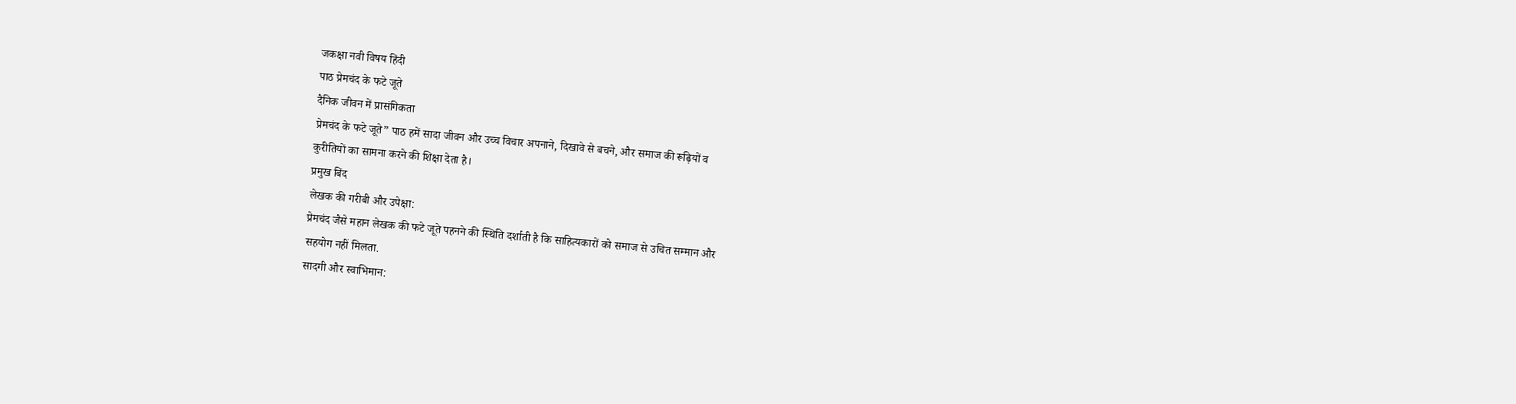जकक्षा नवी विषय हिंदी
पाठ प्रेमचंद के फटे जूते
दैनिक जीवन में प्रासंगिकता
प्रेमचंद के फटे जूते” पाठ हमें सादा जीवन और उच्च विचार अपनाने, दिखावे से बचने, और समाज की रूढ़ियों व
कुरीतियों का सामना करने की शिक्षा देता है।
प्रमुख बिंद
लेखक की गरीबी और उपेक्षा:
प्रेमचंद जैसे महान लेखक की फटे जूते पहनने की स्थिति दर्शाती है कि साहित्यकारों को समाज से उचित सम्मान और
सहयोग नहीं मिलता.
सादगी और स्वाभिमान: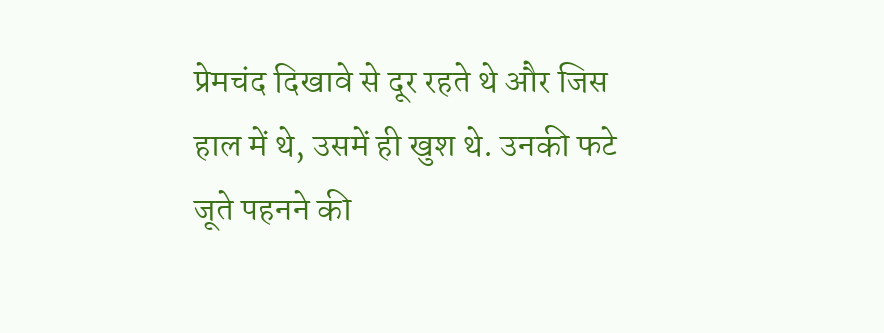प्रेमचंद दिखावे से दूर रहते थे और जिस हाल में थे, उसमें ही खुश थे. उनकी फटे जूते पहनने की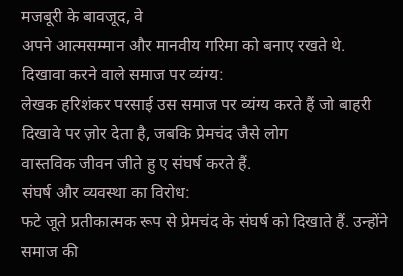मजबूरी के बावजूद, वे
अपने आत्मसम्मान और मानवीय गरिमा को बनाए रखते थे.
दिखावा करने वाले समाज पर व्यंग्य:
लेखक हरिशंकर परसाई उस समाज पर व्यंग्य करते हैं जो बाहरी दिखावे पर ज़ोर देता है, जबकि प्रेमचंद जैसे लोग
वास्तविक जीवन जीते हु ए संघर्ष करते हैं.
संघर्ष और व्यवस्था का विरोध:
फटे जूते प्रतीकात्मक रूप से प्रेमचंद के संघर्ष को दिखाते हैं. उन्होंने समाज की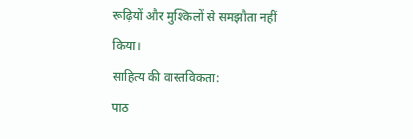रूढ़ियों और मुश्किलों से समझौता नहीं
किया।
साहित्य की वास्तविकता:
पाठ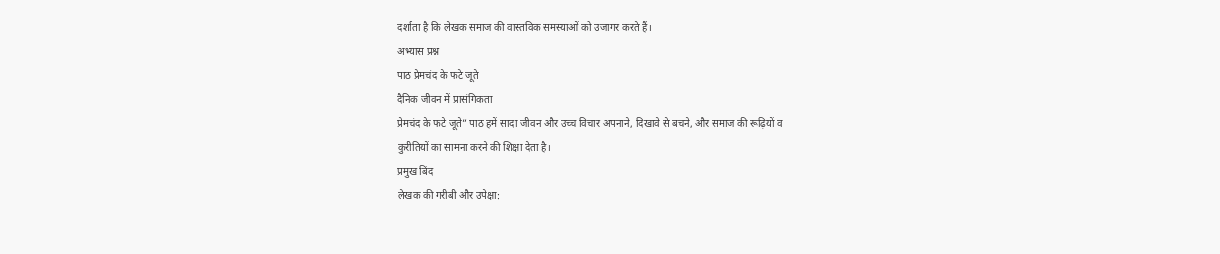दर्शाता है कि लेखक समाज की वास्तविक समस्याओं को उजागर करते हैं।
अभ्यास प्रश्न
पाठ प्रेमचंद के फटे जूते
दैनिक जीवन में प्रासंगिकता
प्रेमचंद के फटे जूते” पाठ हमें सादा जीवन और उच्च विचार अपनाने, दिखावे से बचने, और समाज की रूढ़ियों व
कुरीतियों का सामना करने की शिक्षा देता है।
प्रमुख बिंद
लेखक की गरीबी और उपेक्षा: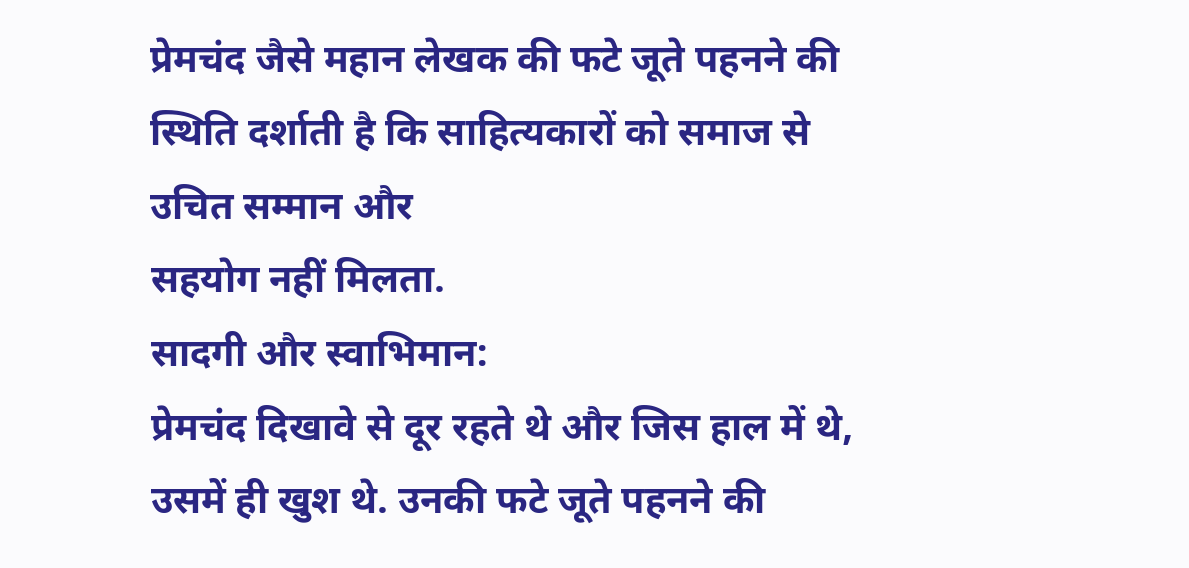प्रेमचंद जैसे महान लेखक की फटे जूते पहनने की स्थिति दर्शाती है कि साहित्यकारों को समाज से उचित सम्मान और
सहयोग नहीं मिलता.
सादगी और स्वाभिमान:
प्रेमचंद दिखावे से दूर रहते थे और जिस हाल में थे, उसमें ही खुश थे. उनकी फटे जूते पहनने की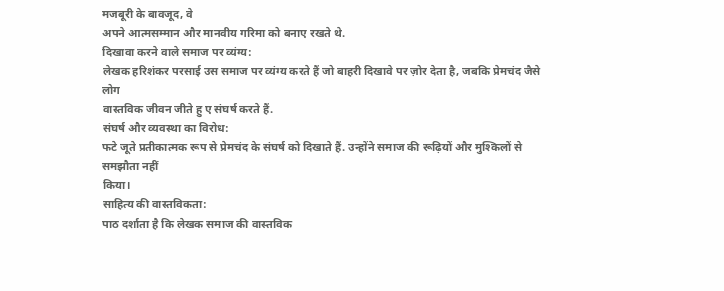मजबूरी के बावजूद, वे
अपने आत्मसम्मान और मानवीय गरिमा को बनाए रखते थे.
दिखावा करने वाले समाज पर व्यंग्य:
लेखक हरिशंकर परसाई उस समाज पर व्यंग्य करते हैं जो बाहरी दिखावे पर ज़ोर देता है, जबकि प्रेमचंद जैसे लोग
वास्तविक जीवन जीते हु ए संघर्ष करते हैं.
संघर्ष और व्यवस्था का विरोध:
फटे जूते प्रतीकात्मक रूप से प्रेमचंद के संघर्ष को दिखाते हैं. उन्होंने समाज की रूढ़ियों और मुश्किलों से समझौता नहीं
किया।
साहित्य की वास्तविकता:
पाठ दर्शाता है कि लेखक समाज की वास्तविक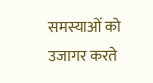समस्याओं को उजागर करते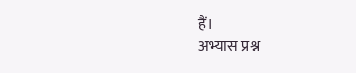हैं।
अभ्यास प्रश्न